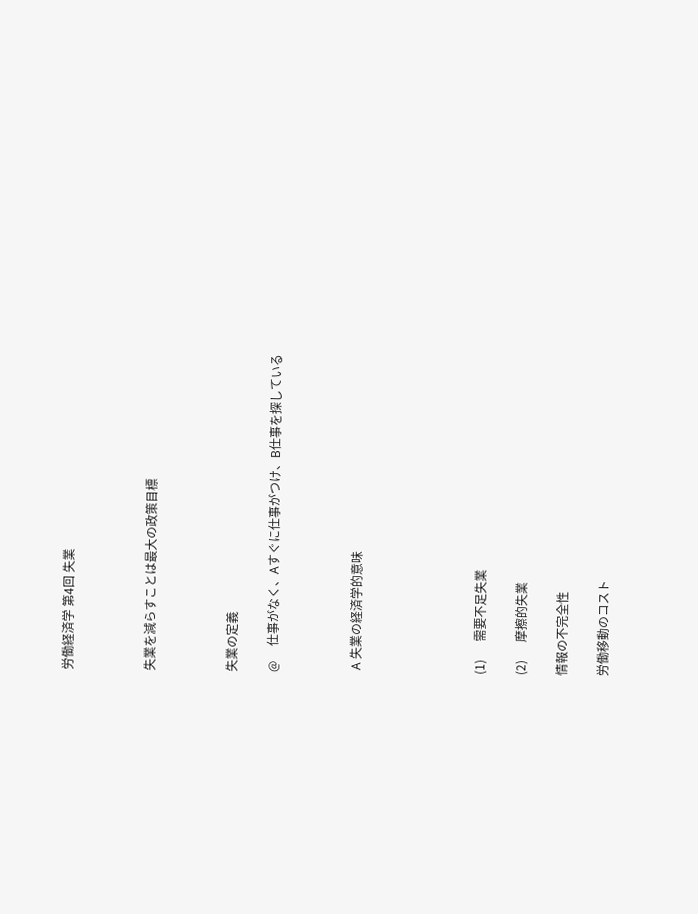労働経済学 第4回 失業



失業を減らすことは最大の政策目標



失業の定義

@     仕事がなく、Aすぐに仕事がつけ、B仕事を探している



 A 失業の経済学的意味





(1)      需要不足失業

(2)      摩擦的失業

情報の不完全性

労働移動のコスト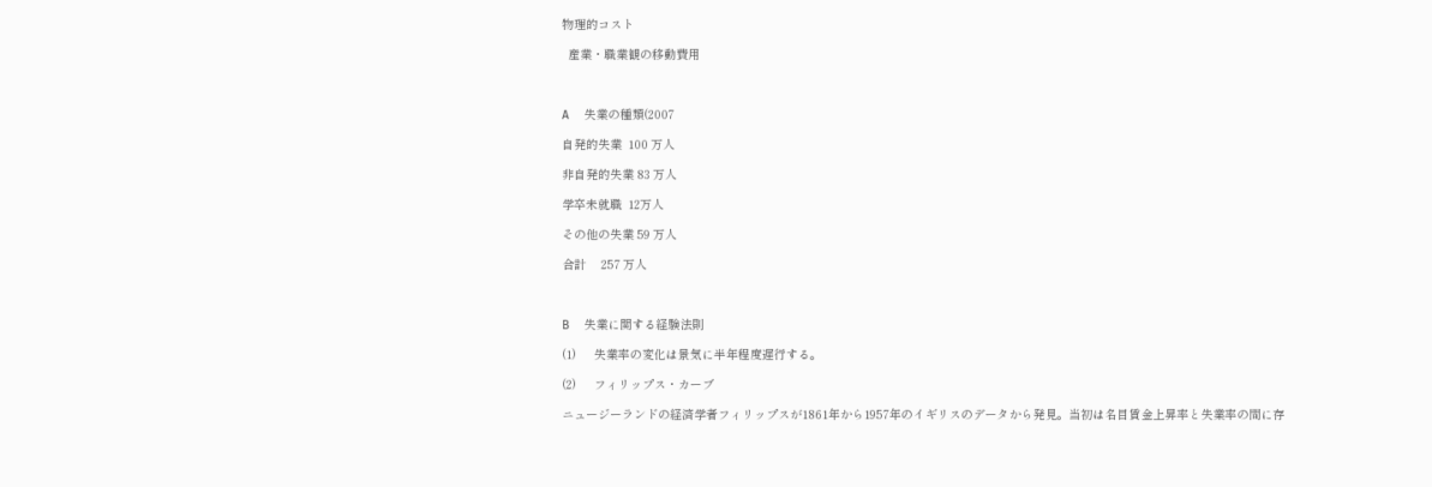物理的コスト

  産業・職業観の移動費用



A     失業の種類(2007

自発的失業  100 万人

非自発的失業 83 万人

学卒未就職  12万人

その他の失業 59 万人

合計     257 万人



B     失業に関する経験法則

(1)      失業率の変化は景気に半年程度遅行する。

(2)      フィリップス・カーブ

ニュージーランドの経済学者フィリップスが1861年から1957年のイギリスのデータから発見。当初は名目賃金上昇率と失業率の間に存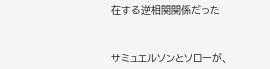在する逆相関関係だった



サミュエルソンとソローが、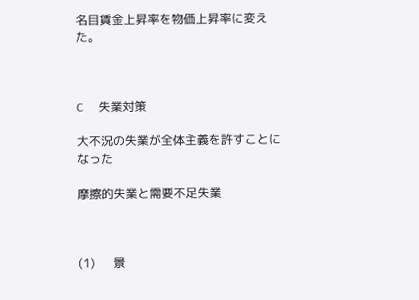名目賃金上昇率を物価上昇率に変えた。



C     失業対策

大不況の失業が全体主義を許すことになった

摩擦的失業と需要不足失業



(1)      景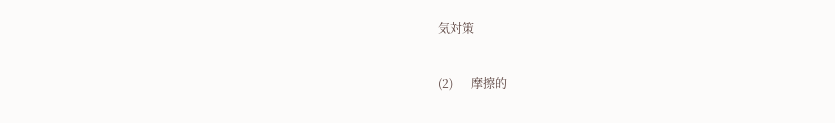気対策

(2)      摩擦的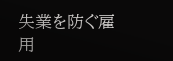失業を防ぐ雇用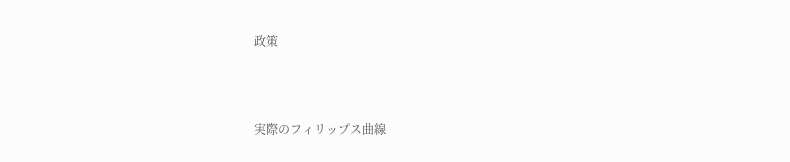政策



実際のフィリップス曲線